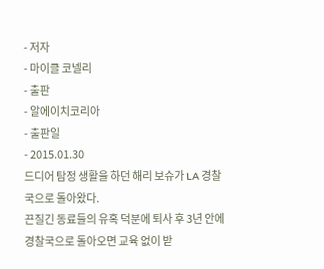- 저자
- 마이클 코넬리
- 출판
- 알에이치코리아
- 출판일
- 2015.01.30
드디어 탐정 생활을 하던 해리 보슈가 LA 경찰국으로 돌아왔다.
끈질긴 동료들의 유혹 덕분에 퇴사 후 3년 안에 경찰국으로 돌아오면 교육 없이 받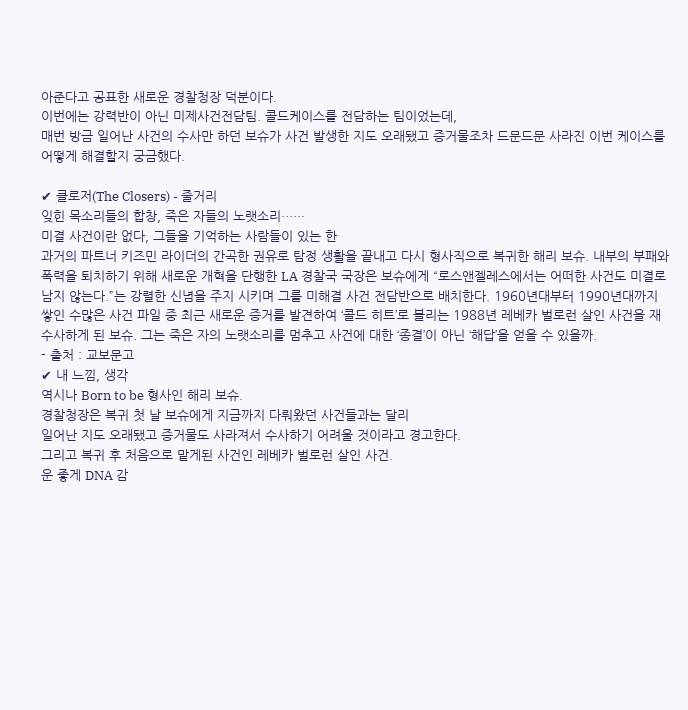아준다고 공표한 새로운 경찰청장 덕분이다.
이번에는 강력반이 아닌 미제사건전담팀. 콜드케이스를 전담하는 팀이었는데,
매번 방금 일어난 사건의 수사만 하던 보슈가 사건 발생한 지도 오래됐고 증거물조차 드문드문 사라진 이번 케이스를 어떻게 해결할지 궁금했다.

✔ 클로저(The Closers) - 줄거리
잊힌 목소리들의 합창, 죽은 자들의 노랫소리……
미결 사건이란 없다, 그들을 기억하는 사람들이 있는 한
과거의 파트너 키즈민 라이더의 간곡한 권유로 탐정 생활을 끝내고 다시 형사직으로 복귀한 해리 보슈. 내부의 부패와 폭력을 퇴치하기 위해 새로운 개혁을 단행한 LA 경찰국 국장은 보슈에게 “로스앤젤레스에서는 어떠한 사건도 미결로 남지 않는다.”는 강렬한 신념을 주지 시키며 그를 미해결 사건 전담반으로 배치한다. 1960년대부터 1990년대까지 쌓인 수많은 사건 파일 중 최근 새로운 증거를 발견하여 ‘콜드 히트’로 블리는 1988년 레베카 벌로런 살인 사건을 재수사하게 된 보슈. 그는 죽은 자의 노랫소리를 멈추고 사건에 대한 ‘종결’이 아닌 ‘해답’을 얻을 수 있을까.
- 출처 : 교보문고
✔ 내 느낌, 생각
역시나 Born to be 형사인 해리 보슈.
경찰청장은 복귀 첫 날 보슈에게 지금까지 다뤄왔던 사건들과는 달리
일어난 지도 오래됐고 증거물도 사라져서 수사하기 어려울 것이라고 경고한다.
그리고 복귀 후 처음으로 맡게된 사건인 레베카 벌로런 살인 사건.
운 좋게 DNA 감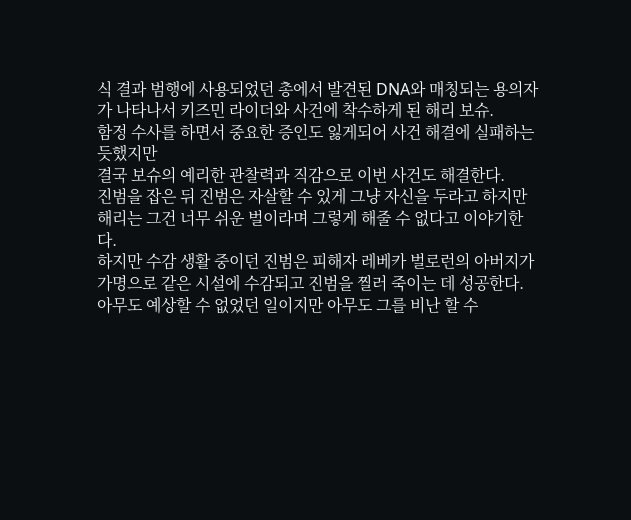식 결과 범행에 사용되었던 총에서 발견된 DNA와 매칭되는 용의자가 나타나서 키즈민 라이더와 사건에 착수하게 된 해리 보슈.
함정 수사를 하면서 중요한 증인도 잃게되어 사건 해결에 실패하는 듯했지만
결국 보슈의 예리한 관찰력과 직감으로 이번 사건도 해결한다.
진범을 잡은 뒤 진범은 자살할 수 있게 그냥 자신을 두라고 하지만
해리는 그건 너무 쉬운 벌이라며 그렇게 해줄 수 없다고 이야기한다.
하지만 수감 생활 중이던 진범은 피해자 레베카 벌로런의 아버지가 가명으로 같은 시설에 수감되고 진범을 찔러 죽이는 데 성공한다.
아무도 예상할 수 없었던 일이지만 아무도 그를 비난 할 수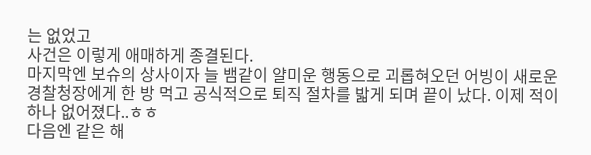는 없었고
사건은 이렇게 애매하게 종결된다.
마지막엔 보슈의 상사이자 늘 뱀같이 얄미운 행동으로 괴롭혀오던 어빙이 새로운 경찰청장에게 한 방 먹고 공식적으로 퇴직 절차를 밟게 되며 끝이 났다. 이제 적이 하나 없어졌다..ㅎㅎ
다음엔 같은 해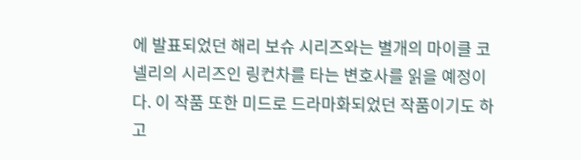에 발표되었던 해리 보슈 시리즈와는 별개의 마이클 코넬리의 시리즈인 링컨차를 타는 변호사를 읽을 예정이다. 이 작품 또한 미드로 드라마화되었던 작품이기도 하고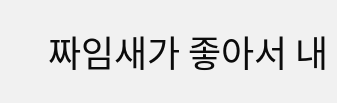짜임새가 좋아서 내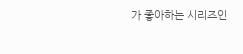가 좋아하는 시리즈인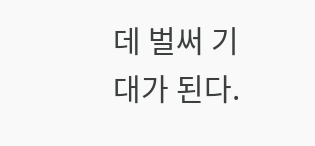데 벌써 기대가 된다.